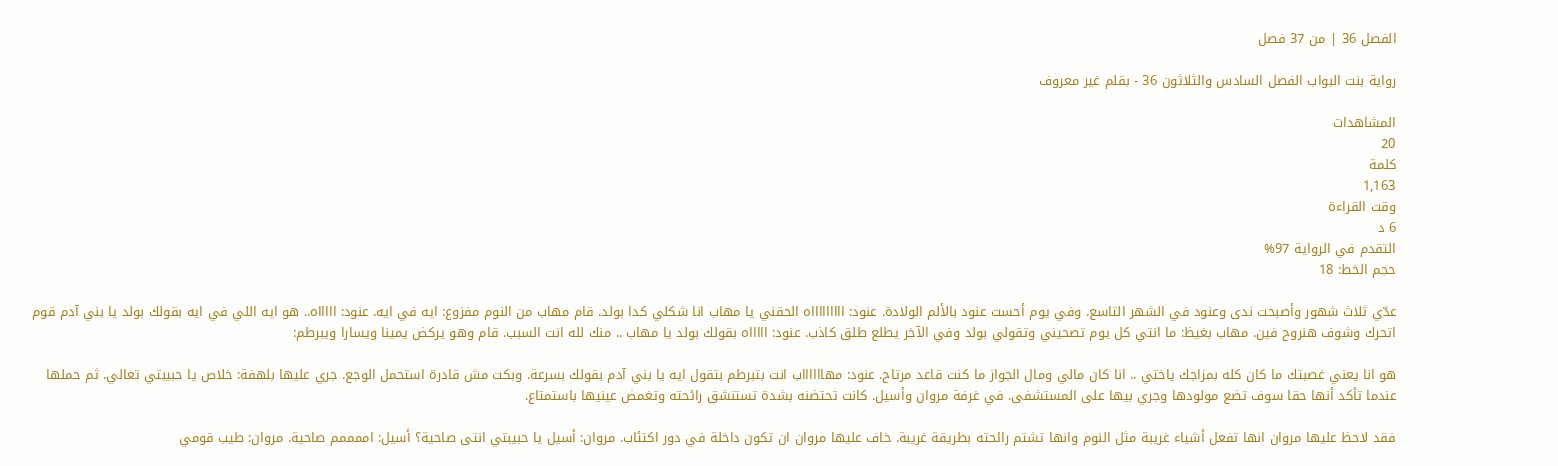الفصل 36 | من 37 فصل

رواية بنت البواب الفصل السادس والثلاثون 36 - بقلم غير معروف

المشاهدات
20
كلمة
1,163
وقت القراءة
6 د
التقدم في الرواية 97%
حجم الخط: 18

عدّي ثلاث شهور وأصبحت ندى وعنود في الشهر التاسع. وفي يوم أحست عنود بالألم الولادة. عنود: اااااااااه الحقني يا مهاب انا شكلي كدا بولد. قام مهاب من النوم مفزوع: ايه في ايه. عنود: اااااه.. هو ايه اللي في ايه بقولك بولد يا بني آدم قوم اتحرك وشوف هنروح فين. مهاب بغيظ: ما انتي كل يوم تصحيني وتقولي بولد وفي الآخر يطلع طلق كاذب. عنود: اااااه بقولك بولد يا مهاب .. منك لله انت السبب. قام وهو يركض يمينا ويسارا ويبرطم:

هو انا يعني غصبتك ما كان كله بمزاجك ياختي .. انا كان مالي ومال الجواز ما كنت قاعد مرتاح. عنود: مهااااااب انت بتبرطم بتقول ايه يا بني آدم بقولك بسرعة. وبكت مش قادرة استحمل الوجع. جري عليها بلهفة: خلاص يا حبيبتي تعالي. ثم حملها عندما تأكد أنها حقا سوف تضع مولودها وجري بيها على المستشفى. في غرفة مروان وأسيل. كانت تحتضنه بشدة تستنشق رائحته وتغمض عينيها باستمتاع.

فقد لاحظ عليها مروان انها تفعل أشياء غريبة مثل النوم وانها تشتم رائحته بطريقة غريبة. خاف عليها مروان ان تكون داخلة في دور اكتئاب. مروان: أسيل يا حبيبتي انتى صاحية؟ أسيل: اممممم صاحية. مروان: طيب قومي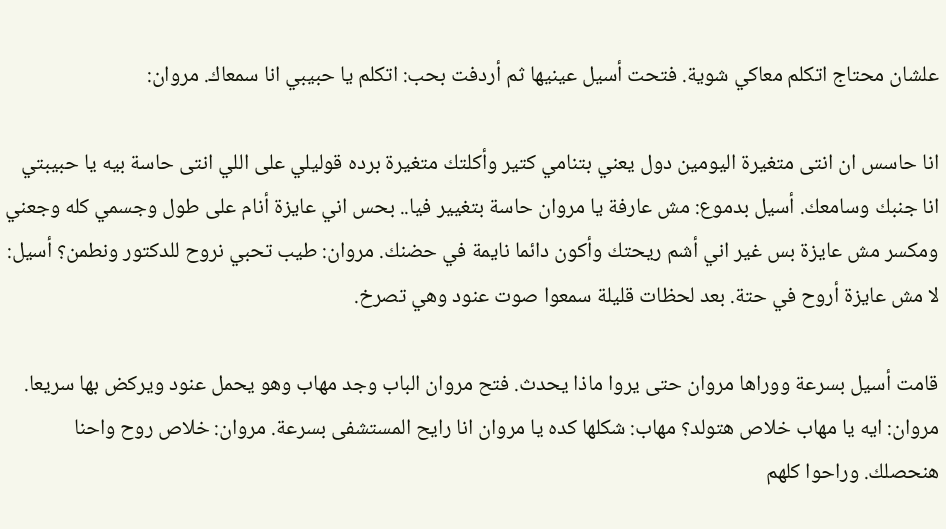علشان محتاج اتكلم معاكي شوية. فتحت أسيل عينيها ثم أردفت بحب: اتكلم يا حبيبي انا سمعاك. مروان:

انا حاسس ان انتى متغيرة اليومين دول يعني بتنامي كتير وأكلتك متغيرة برده قوليلي على اللي انتى حاسة بيه يا حبيبتي انا جنبك وسامعك. أسيل بدموع: مش عارفة يا مروان حاسة بتغيير فيا.. بحس اني عايزة أنام على طول وجسمي كله وجعني ومكسر مش عايزة بس غير اني أشم ريحتك وأكون دائما نايمة في حضنك. مروان: طيب تحبي نروح للدكتور ونطمن؟ أسيل: لا مش عايزة أروح في حتة. بعد لحظات قليلة سمعوا صوت عنود وهي تصرخ.

قامت أسيل بسرعة ووراها مروان حتى يروا ماذا يحدث. فتح مروان الباب وجد مهاب وهو يحمل عنود ويركض بها سريعا. مروان: ايه يا مهاب خلاص هتولد؟ مهاب: شكلها كده يا مروان انا رايح المستشفى بسرعة. مروان: خلاص روح واحنا هنحصلك. وراحوا كلهم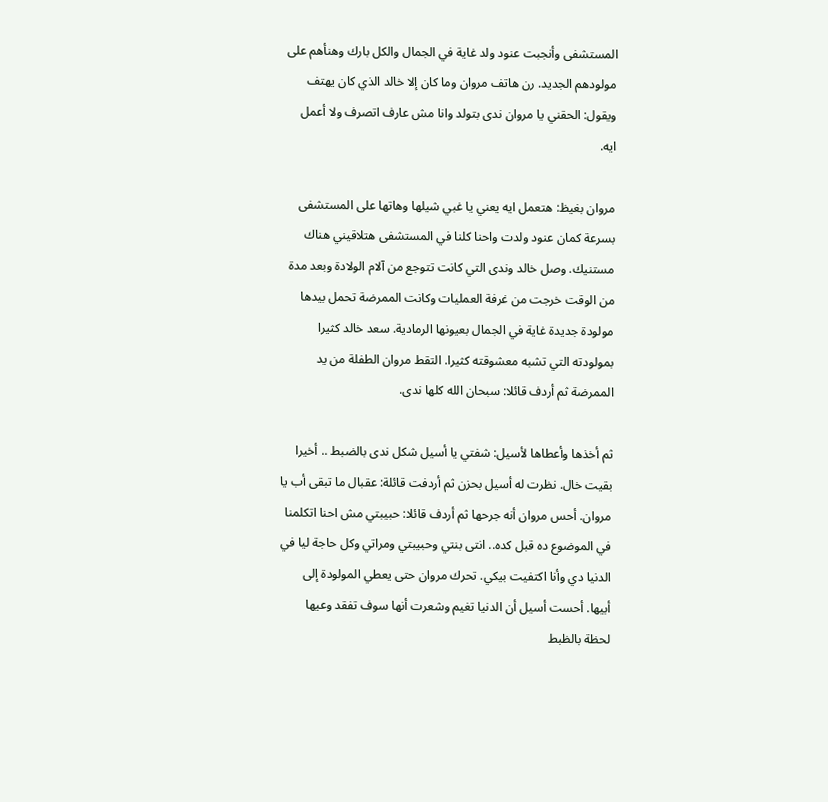المستشفى وأنجبت عنود ولد غاية في الجمال والكل بارك وهنأهم على مولودهم الجديد. رن هاتف مروان وما كان إلا خالد الذي كان يهتف ويقول: الحقني يا مروان ندى بتولد وانا مش عارف اتصرف ولا أعمل ايه.

مروان بغيظ: هتعمل ايه يعني يا غبي شيلها وهاتها على المستشفى بسرعة كمان عنود ولدت واحنا كلنا في المستشفى هتلاقيني هناك مستنيك. وصل خالد وندى التي كانت تتوجع من آلام الولادة وبعد مدة من الوقت خرجت من غرفة العمليات وكانت الممرضة تحمل بيدها مولودة جديدة غاية في الجمال بعيونها الرمادية. سعد خالد كثيرا بمولودته التي تشبه معشوقته كثيرا. التقط مروان الطفلة من يد الممرضة ثم أردف قائلا: سبحان الله كلها ندى.

ثم أخذها وأعطاها لأسيل: شفتي يا أسيل شكل ندى بالضبط .. أخيرا بقيت خال. نظرت له أسيل بحزن ثم أردفت قائلة: عقبال ما تبقى أب يا مروان. أحس مروان أنه جرحها ثم أردف قائلا: حبيبتي مش احنا اتكلمنا في الموضوع ده قبل كده.. انتى بنتي وحبيبتي ومراتي وكل حاجة ليا في الدنيا دي وأنا اكتفيت بيكي. تحرك مروان حتى يعطي المولودة إلى أبيها. أحست أسيل أن الدنيا تغيم وشعرت أنها سوف تفقد وعيها لحظة بالظبط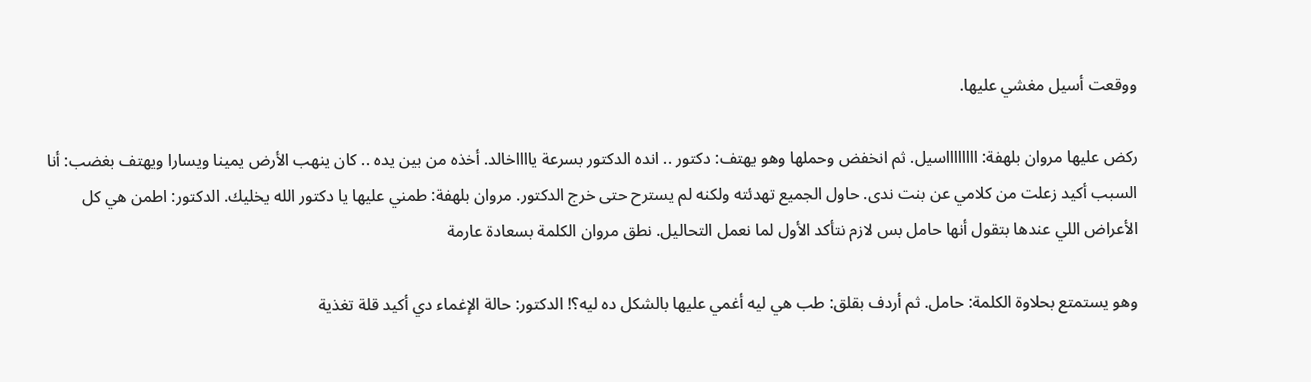ووقعت أسيل مغشي عليها.

ركض عليها مروان بلهفة: ااااااااسيل. ثم انخفض وحملها وهو يهتف: دكتور .. انده الدكتور بسرعة يااااخالد. أخذه من بين يده .. كان ينهب الأرض يمينا ويسارا ويهتف بغضب: أنا السبب أكيد زعلت من كلامي عن بنت ندى. حاول الجميع تهدئته ولكنه لم يسترح حتى خرج الدكتور. مروان بلهفة: طمني عليها يا دكتور الله يخليك. الدكتور: اطمن هي كل الأعراض اللي عندها بتقول أنها حامل بس لازم نتأكد الأول لما نعمل التحاليل. نطق مروان الكلمة بسعادة عارمة

وهو يستمتع بحلاوة الكلمة: حامل. ثم أردف بقلق: طب هي ليه أغمي عليها بالشكل ده ليه؟! الدكتور: حالة الإغماء دي أكيد قلة تغذية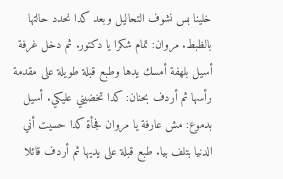خلينا بس نشوف التحاليل وبعد كدا نحدد حالتها بالظبط. مروان: تمام شكرا يا دكتور. ثم دخل غرفة أسيل بلهفة أمسك يدها وطبع قبلة طويلة على مقدمة رأسها ثم أردف بحنان: كدا تخضيني عليكي. أسيل بدموع: مش عارفة يا مروان فجأة كدا حسيت أني الدنيا بتلف بيا. طبع قبلة على يديها ثم أردف قائلا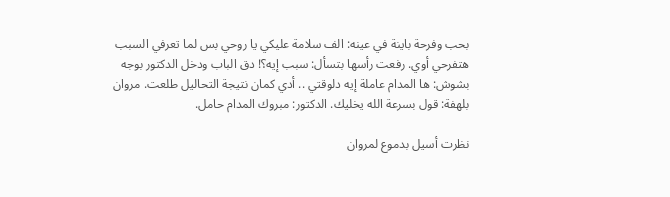بحب وفرحة باينة في عينه: الف سلامة عليكي يا روحي بس لما تعرفي السبب هتفرحي أوي. رفعت رأسها بتسأل: سبب إيه؟! دق الباب ودخل الدكتور بوجه بشوش: ها المدام عاملة إيه دلوقتي .. أدي كمان نتيجة التحاليل طلعت. مروان بلهفة: قول بسرعة الله يخليك. الدكتور: مبروك المدام حامل.

نظرت أسيل بدموع لمروان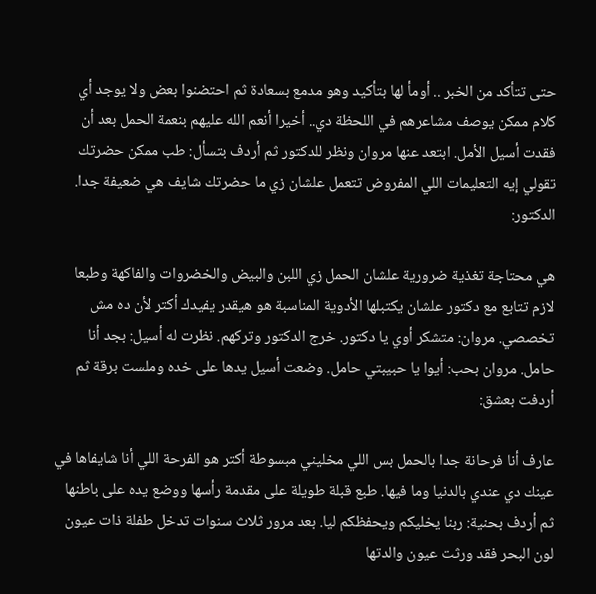حتى تتأكد من الخبر .. أومأ لها بتأكيد وهو مدمع بسعادة ثم احتضنوا بعض ولا يوجد أي كلام ممكن يوصف مشاعرهم في اللحظة دي.. أخيرا أنعم الله عليهم بنعمة الحمل بعد أن فقدت أسيل الأمل. ابتعد عنها مروان ونظر للدكتور ثم أردف بتسأل: طب ممكن حضرتك تقولي إيه التعليمات اللي المفروض تتعمل علشان زي ما حضرتك شايف هي ضعيفة جدا. الدكتور:

هي محتاجة تغذية ضرورية علشان الحمل زي اللبن والبيض والخضروات والفاكهة وطبعا لازم تتابع مع دكتور علشان يكتبلها الأدوية المناسبة هو هيقدر يفيدك أكتر لأن ده مش تخصصي. مروان: متشكر أوي يا دكتور. خرج الدكتور وتركهم. نظرت له أسيل: بجد أنا حامل. مروان بحب: أيوا يا حبيبتي حامل. وضعت أسيل يدها على خده وملست برقة ثم أردفت بعشق:

عارف أنا فرحانة جدا بالحمل بس اللي مخليني مبسوطة أكتر هو الفرحة اللي أنا شايفاها في عينك دي عندي بالدنيا وما فيها. طبع قبلة طويلة على مقدمة رأسها ووضع يده على باطنها ثم أردف بحنية: ربنا يخليكم ويحفظكم ليا. بعد مرور ثلاث سنوات تدخل طفلة ذات عيون لون البحر فقد ورثت عيون والدتها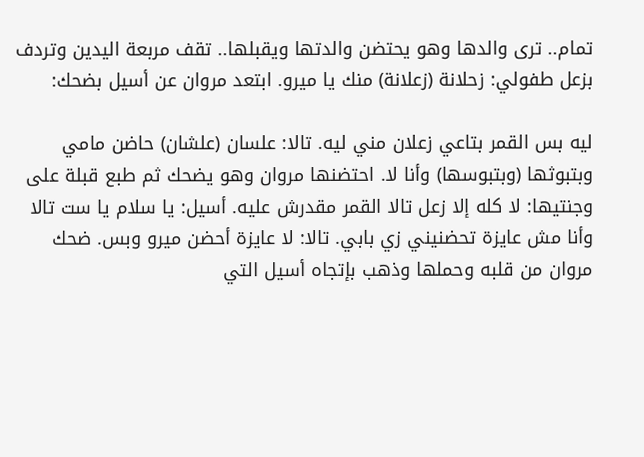تمام.. ترى والدها وهو يحتضن والدتها ويقبلها.. تقف مربعة اليدين وتردف بزعل طفولي: زحلانة (زعلانة) منك يا ميرو. ابتعد مروان عن أسيل بضحك:

ليه بس القمر بتاعي زعلان مني ليه. تالا: علسان (علشان) حاضن مامي وبتبوثها (وبتبوسها) وأنا لا. احتضنها مروان وهو يضحك ثم طبع قبلة على وجنتيها: لا كله إلا زعل تالا القمر مقدرش عليه. أسيل: يا سلام يا ست تالا وأنا مش عايزة تحضنيني زي بابي. تالا: لا عايزة أحضن ميرو وبس. ضحك مروان من قلبه وحملها وذهب بإتجاه أسيل التي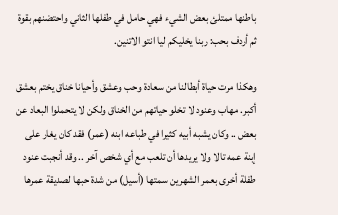باطنها ممتلئ بعض الشيء فهي حامل في طفلها الثاني واحتضنهم بقوة ثم أردف بحب: ربنا يخليكم ليا انتو الاتنين.

وهكذا مرت حياة أبطالنا من سعادة وحب وعشق وأحيانا خناق يختم بعشق أكبر. مهاب وعنود لا تخلو حياتهم من الخناق ولكن لا يتحملوا البعاد عن بعض .. وكان يشبه أبيه كثيرا في طباعه ابنه (عمر) فقد كان يغار على إبنة عمه تالا ولا يريدها أن تلعب مع أي شخص آخر .. وقد أنجبت عنود طفلة أخرى بعمر الشهرين سمتها (أسيل) من شدة حبها لصديقة عمرها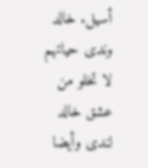أسيل. خالد وندى حياتهم لا تخلو من عشق خالد لندى وأيضا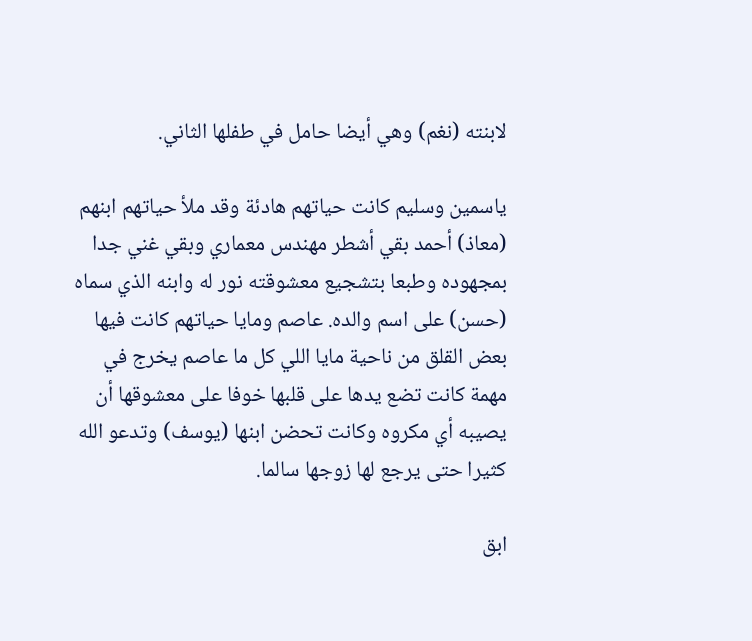لابنته (نغم) وهي أيضا حامل في طفلها الثاني.

ياسمين وسليم كانت حياتهم هادئة وقد ملأ حياتهم ابنهم (معاذ) أحمد بقي أشطر مهندس معماري وبقي غني جدا بمجهوده وطبعا بتشجيع معشوقته نور له وابنه الذي سماه (حسن) على اسم والده. عاصم ومايا حياتهم كانت فيها بعض القلق من ناحية مايا اللي كل ما عاصم يخرج في مهمة كانت تضع يدها على قلبها خوفا على معشوقها أن يصيبه أي مكروه وكانت تحضن ابنها (يوسف) وتدعو الله كثيرا حتى يرجع لها زوجها سالما.

ابق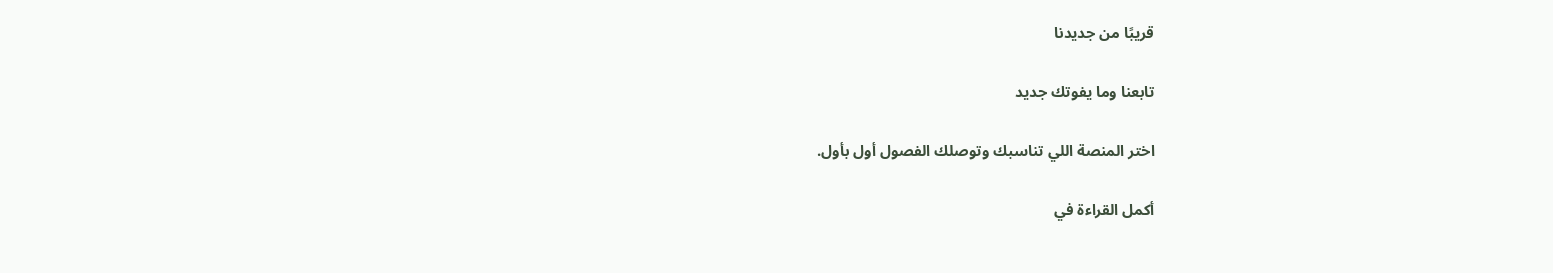قريبًا من جديدنا

تابعنا وما يفوتك جديد

اختر المنصة اللي تناسبك وتوصلك الفصول أول بأول.

أكمل القراءة في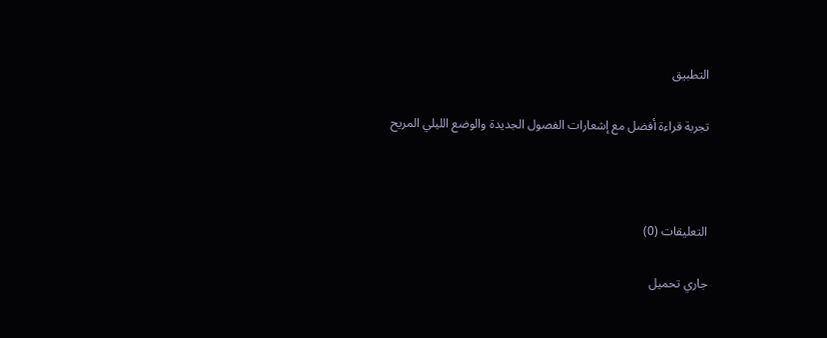التطبيق

تجربة قراءة أفضل مع إشعارات الفصول الجديدة والوضع الليلي المريح



التعليقات (0)

جاري تحميل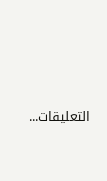التعليقات...